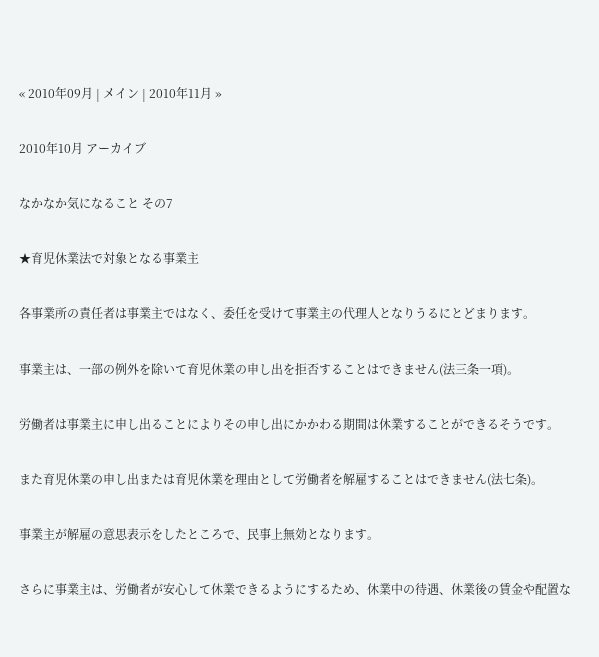« 2010年09月 | メイン | 2010年11月 »

2010年10月 アーカイブ

なかなか気になること その7

★育児休業法で対象となる事業主

各事業所の責任者は事業主ではなく、委任を受けて事業主の代理人となりうるにとどまります。

事業主は、一部の例外を除いて育児休業の申し出を拒否することはできません(法三条一項)。

労働者は事業主に申し出ることによりその申し出にかかわる期間は休業することができるそうです。

また育児休業の申し出または育児休業を理由として労働者を解雇することはできません(法七条)。

事業主が解雇の意思表示をしたところで、民事上無効となります。

さらに事業主は、労働者が安心して休業できるようにするため、休業中の待遇、休業後の賃金や配置な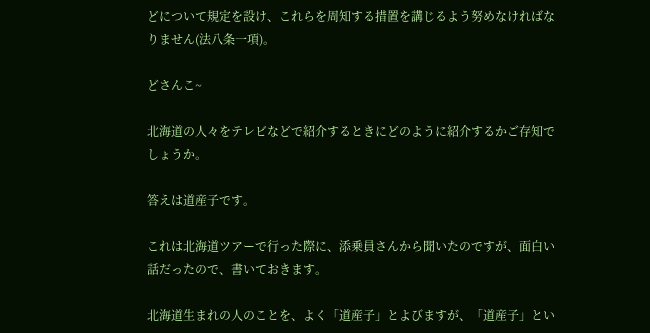どについて規定を設け、これらを周知する措置を講じるよう努めなければなりません(法八条一項)。

どさんこ~

北海道の人々をテレビなどで紹介するときにどのように紹介するかご存知でしょうか。

答えは道産子です。

これは北海道ツアーで行った際に、添乗員さんから聞いたのですが、面白い話だったので、書いておきます。

北海道生まれの人のことを、よく「道産子」とよびますが、「道産子」とい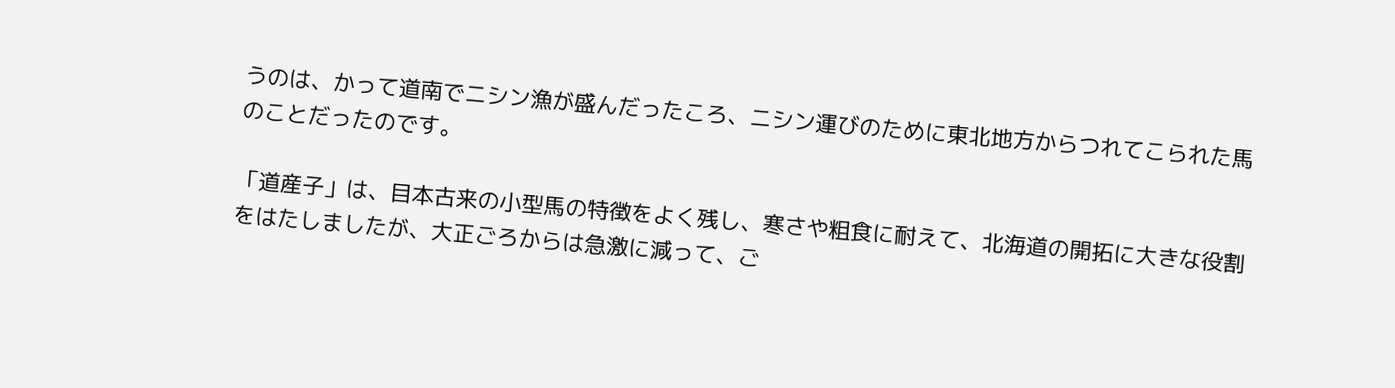うのは、かって道南でニシン漁が盛んだったころ、ニシン運びのために東北地方からつれてこられた馬のことだったのです。

「道産子」は、目本古来の小型馬の特徴をよく残し、寒さや粗食に耐えて、北海道の開拓に大きな役割をはたしましたが、大正ごろからは急激に減って、ご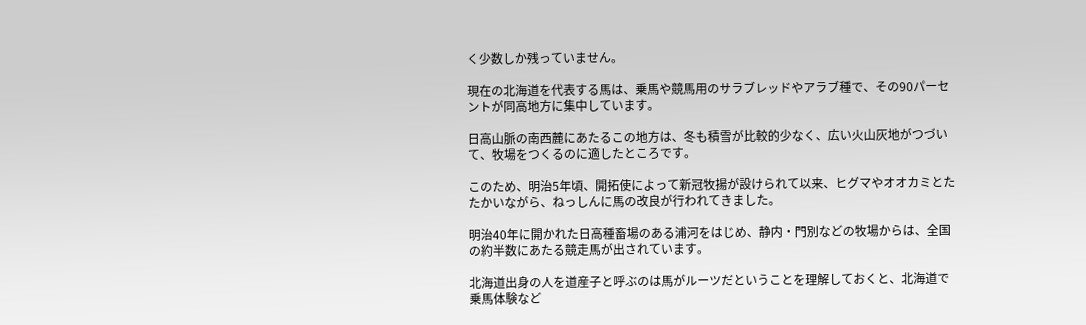く少数しか残っていません。

現在の北海道を代表する馬は、乗馬や競馬用のサラブレッドやアラブ種で、その90パーセントが同高地方に集中しています。

日高山脈の南西麓にあたるこの地方は、冬も積雪が比較的少なく、広い火山灰地がつづいて、牧場をつくるのに適したところです。

このため、明治5年頃、開拓使によって新冠牧揚が設けられて以来、ヒグマやオオカミとたたかいながら、ねっしんに馬の改良が行われてきました。

明治40年に開かれた日高種畜場のある浦河をはじめ、静内・門別などの牧場からは、全国の約半数にあたる競走馬が出されています。

北海道出身の人を道産子と呼ぶのは馬がルーツだということを理解しておくと、北海道で乗馬体験など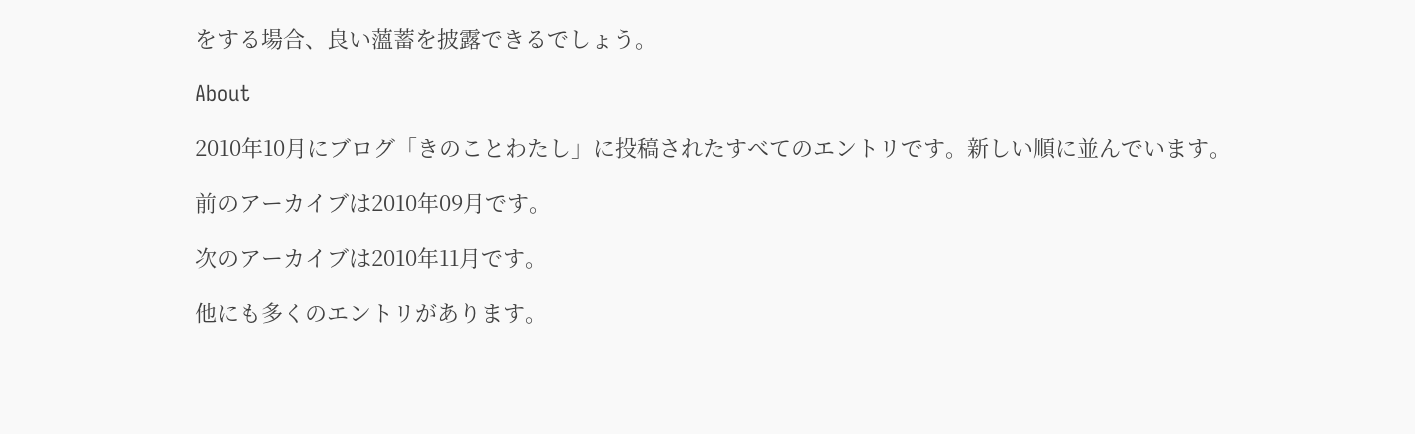をする場合、良い薀蓄を披露できるでしょう。

About

2010年10月にブログ「きのことわたし」に投稿されたすべてのエントリです。新しい順に並んでいます。

前のアーカイブは2010年09月です。

次のアーカイブは2010年11月です。

他にも多くのエントリがあります。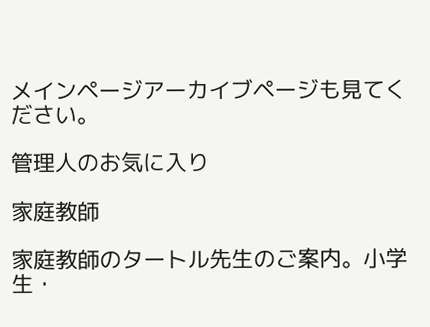メインページアーカイブページも見てください。

管理人のお気に入り

家庭教師

家庭教師のタートル先生のご案内。小学生・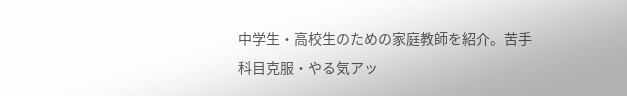中学生・高校生のための家庭教師を紹介。苦手科目克服・やる気アッ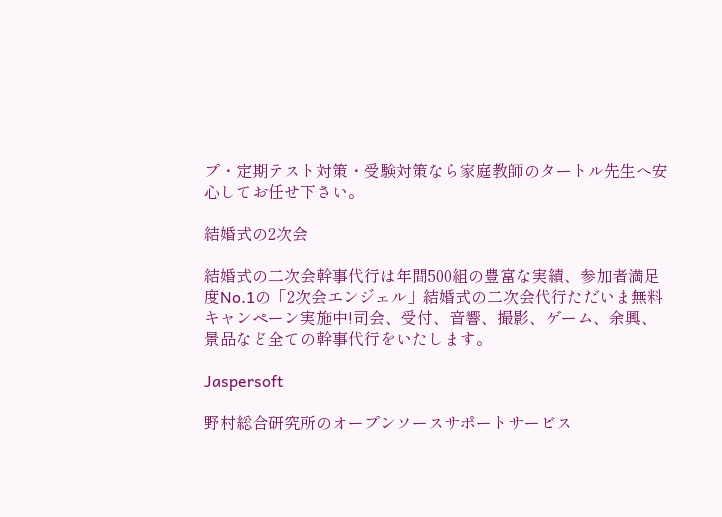プ・定期テスト対策・受験対策なら家庭教師のタートル先生へ安心してお任せ下さい。

結婚式の2次会

結婚式の二次会幹事代行は年間500組の豊富な実績、参加者満足度No.1の「2次会エンジェル」結婚式の二次会代行ただいま無料キャンペーン実施中!司会、受付、音響、撮影、ゲーム、余興、景品など全ての幹事代行をいたします。

Jaspersoft

野村総合研究所のオープンソースサポートサービス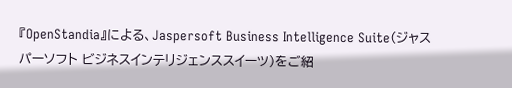『OpenStandia』による、Jaspersoft Business Intelligence Suite(ジャスパーソフト ビジネスインテリジェンススイーツ)をご紹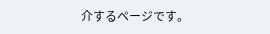介するページです。